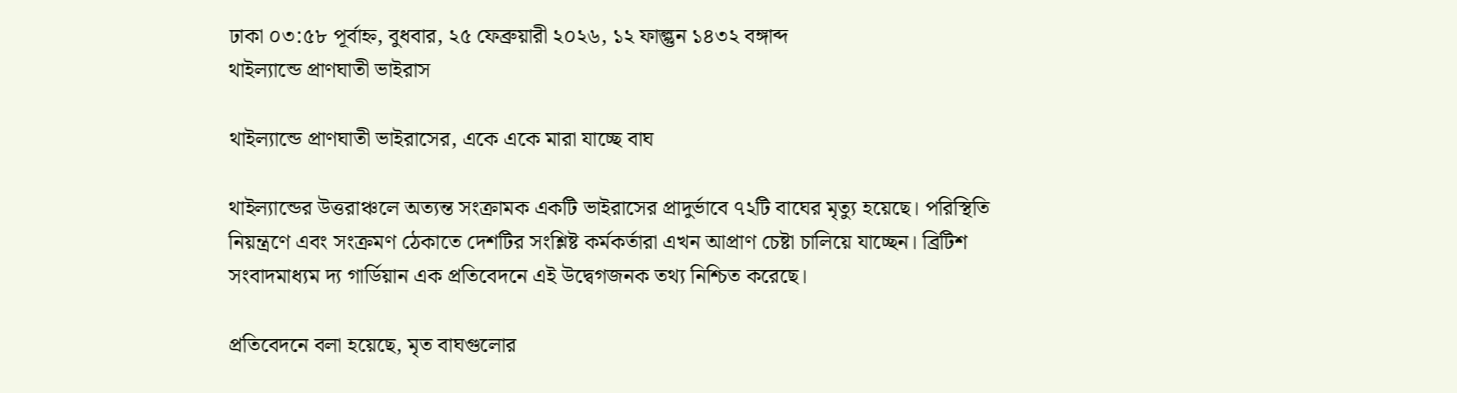ঢাকা ০৩:৫৮ পূর্বাহ্ন, বুধবার, ২৫ ফেব্রুয়ারী ২০২৬, ১২ ফাল্গুন ১৪৩২ বঙ্গাব্দ
থাইল্যান্ডে প্রাণঘাতী ভাইরাস

থাইল্যান্ডে প্রাণঘাতী ভাইরাসের, একে একে মারা যাচ্ছে বাঘ

থাইল্যান্ডের উত্তরাঞ্চলে অত্যন্ত সংক্রামক একটি ভাইরাসের প্রাদুর্ভাবে ৭২টি বাঘের মৃত্যু হয়েছে। পরিস্থিতি নিয়ন্ত্রণে এবং সংক্রমণ ঠেকাতে দেশটির সংশ্লিষ্ট কর্মকর্তারা এখন আপ্রাণ চেষ্টা চালিয়ে যাচ্ছেন। ব্রিটিশ সংবাদমাধ্যম দ্য গার্ডিয়ান এক প্রতিবেদনে এই উদ্বেগজনক তথ্য নিশ্চিত করেছে।

প্রতিবেদনে বলা হয়েছে, মৃত বাঘগুলোর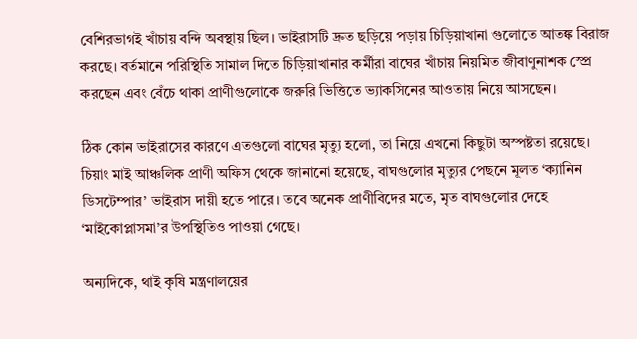বেশিরভাগই খাঁচায় বন্দি অবস্থায় ছিল। ভাইরাসটি দ্রুত ছড়িয়ে পড়ায় চিড়িয়াখানা গুলোতে আতঙ্ক বিরাজ করছে। বর্তমানে পরিস্থিতি সামাল দিতে চিড়িয়াখানার কর্মীরা বাঘের খাঁচায় নিয়মিত জীবাণুনাশক স্প্রে করছেন এবং বেঁচে থাকা প্রাণীগুলোকে জরুরি ভিত্তিতে ভ্যাকসিনের আওতায় নিয়ে আসছেন।

ঠিক কোন ভাইরাসের কারণে এতগুলো বাঘের মৃত্যু হলো, তা নিয়ে এখনো কিছুটা অস্পষ্টতা রয়েছে। চিয়াং মাই আঞ্চলিক প্রাণী অফিস থেকে জানানো হয়েছে, বাঘগুলোর মৃত্যুর পেছনে মূলত ‘ক্যানিন ডিসটেম্পার’ ভাইরাস দায়ী হতে পারে। তবে অনেক প্রাণীবিদের মতে, মৃত বাঘগুলোর দেহে ‘মাইকোপ্লাসমা’র উপস্থিতিও পাওয়া গেছে।

অন্যদিকে, থাই কৃষি মন্ত্রণালয়ের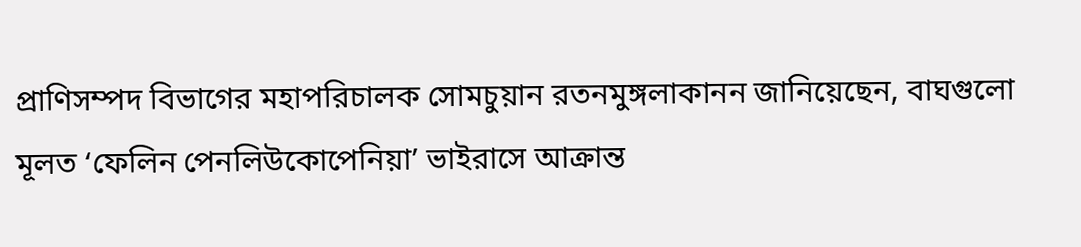প্রাণিসম্পদ বিভাগের মহাপরিচালক সোমচুয়ান রতনমুঙ্গলাকানন জানিয়েছেন, বাঘগুলো মূলত ‘ফেলিন পেনলিউকোপেনিয়া’ ভাইরাসে আক্রান্ত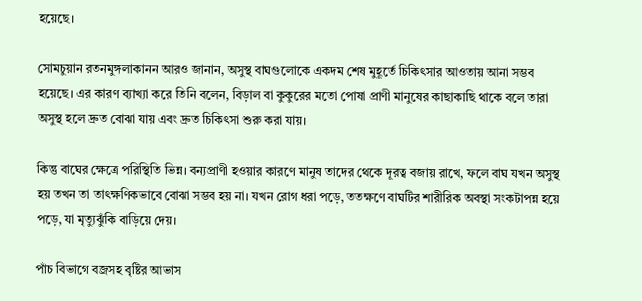হয়েছে।

সোমচুয়ান রতনমুঙ্গলাকানন আরও জানান, অসুস্থ বাঘগুলোকে একদম শেষ মুহূর্তে চিকিৎসার আওতায় আনা সম্ভব হয়েছে। এর কারণ ব্যাখ্যা করে তিনি বলেন, বিড়াল বা কুকুরের মতো পোষা প্রাণী মানুষের কাছাকাছি থাকে বলে তারা অসুস্থ হলে দ্রুত বোঝা যায় এবং দ্রুত চিকিৎসা শুরু করা যায়।

কিন্তু বাঘের ক্ষেত্রে পরিস্থিতি ভিন্ন। বন্যপ্রাণী হওয়ার কারণে মানুষ তাদের থেকে দূরত্ব বজায় রাখে, ফলে বাঘ যখন অসুস্থ হয় তখন তা তাৎক্ষণিকভাবে বোঝা সম্ভব হয় না। যখন রোগ ধরা পড়ে, ততক্ষণে বাঘটির শারীরিক অবস্থা সংকটাপন্ন হয়ে পড়ে, যা মৃত্যুঝুঁকি বাড়িয়ে দেয়।

পাঁচ বিভাগে বজ্রসহ বৃষ্টির আভাস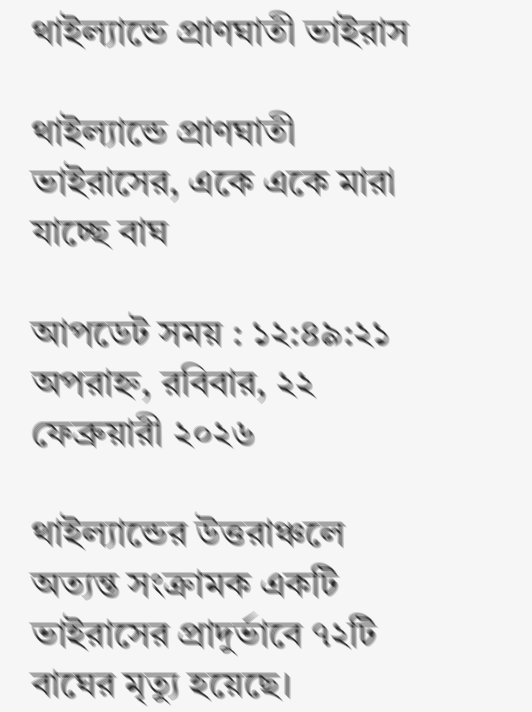থাইল্যান্ডে প্রাণঘাতী ভাইরাস

থাইল্যান্ডে প্রাণঘাতী ভাইরাসের, একে একে মারা যাচ্ছে বাঘ

আপডেট সময় : ১২:৪৯:২১ অপরাহ্ন, রবিবার, ২২ ফেব্রুয়ারী ২০২৬

থাইল্যান্ডের উত্তরাঞ্চলে অত্যন্ত সংক্রামক একটি ভাইরাসের প্রাদুর্ভাবে ৭২টি বাঘের মৃত্যু হয়েছে।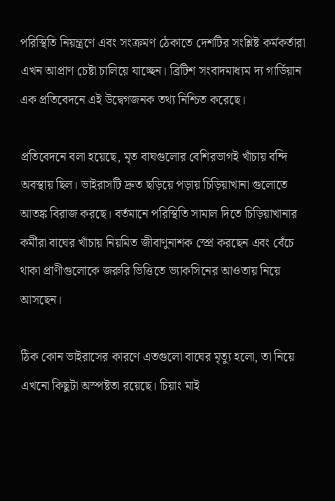পরিস্থিতি নিয়ন্ত্রণে এবং সংক্রমণ ঠেকাতে দেশটির সংশ্লিষ্ট কর্মকর্তারা এখন আপ্রাণ চেষ্টা চালিয়ে যাচ্ছেন। ব্রিটিশ সংবাদমাধ্যম দ্য গার্ডিয়ান এক প্রতিবেদনে এই উদ্বেগজনক তথ্য নিশ্চিত করেছে।

প্রতিবেদনে বলা হয়েছে, মৃত বাঘগুলোর বেশিরভাগই খাঁচায় বন্দি অবস্থায় ছিল। ভাইরাসটি দ্রুত ছড়িয়ে পড়ায় চিড়িয়াখানা গুলোতে আতঙ্ক বিরাজ করছে। বর্তমানে পরিস্থিতি সামাল দিতে চিড়িয়াখানার কর্মীরা বাঘের খাঁচায় নিয়মিত জীবাণুনাশক স্প্রে করছেন এবং বেঁচে থাকা প্রাণীগুলোকে জরুরি ভিত্তিতে ভ্যাকসিনের আওতায় নিয়ে আসছেন।

ঠিক কোন ভাইরাসের কারণে এতগুলো বাঘের মৃত্যু হলো, তা নিয়ে এখনো কিছুটা অস্পষ্টতা রয়েছে। চিয়াং মাই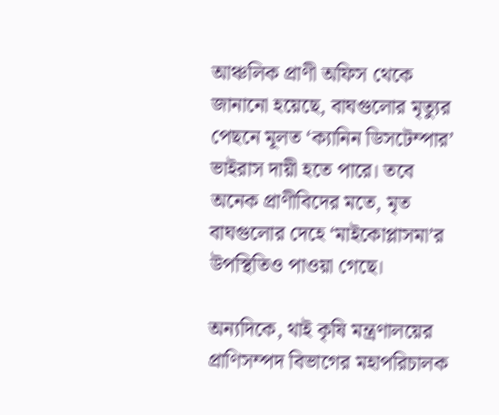আঞ্চলিক প্রাণী অফিস থেকে জানানো হয়েছে, বাঘগুলোর মৃত্যুর পেছনে মূলত ‘ক্যানিন ডিসটেম্পার’ ভাইরাস দায়ী হতে পারে। তবে অনেক প্রাণীবিদের মতে, মৃত বাঘগুলোর দেহে ‘মাইকোপ্লাসমা’র উপস্থিতিও পাওয়া গেছে।

অন্যদিকে, থাই কৃষি মন্ত্রণালয়ের প্রাণিসম্পদ বিভাগের মহাপরিচালক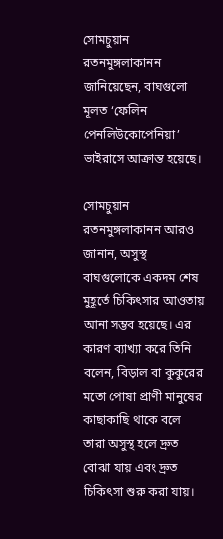সোমচুয়ান রতনমুঙ্গলাকানন জানিয়েছেন, বাঘগুলো মূলত ‘ফেলিন পেনলিউকোপেনিয়া’ ভাইরাসে আক্রান্ত হয়েছে।

সোমচুয়ান রতনমুঙ্গলাকানন আরও জানান, অসুস্থ বাঘগুলোকে একদম শেষ মুহূর্তে চিকিৎসার আওতায় আনা সম্ভব হয়েছে। এর কারণ ব্যাখ্যা করে তিনি বলেন, বিড়াল বা কুকুরের মতো পোষা প্রাণী মানুষের কাছাকাছি থাকে বলে তারা অসুস্থ হলে দ্রুত বোঝা যায় এবং দ্রুত চিকিৎসা শুরু করা যায়।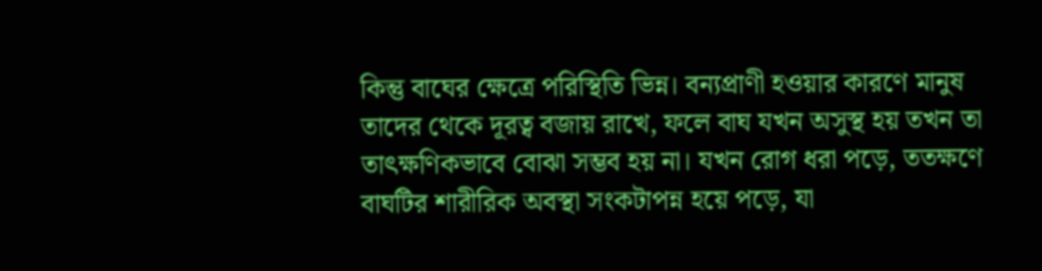কিন্তু বাঘের ক্ষেত্রে পরিস্থিতি ভিন্ন। বন্যপ্রাণী হওয়ার কারণে মানুষ তাদের থেকে দূরত্ব বজায় রাখে, ফলে বাঘ যখন অসুস্থ হয় তখন তা তাৎক্ষণিকভাবে বোঝা সম্ভব হয় না। যখন রোগ ধরা পড়ে, ততক্ষণে বাঘটির শারীরিক অবস্থা সংকটাপন্ন হয়ে পড়ে, যা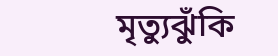মৃত্যুঝুঁকি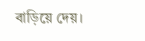বাড়িয়ে দেয়।